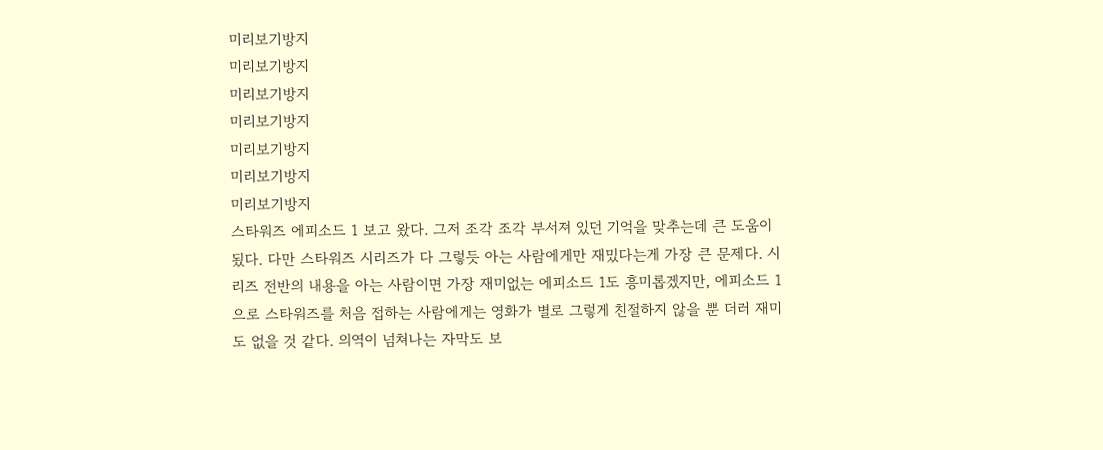미리보기방지
미리보기방지
미리보기방지
미리보기방지
미리보기방지
미리보기방지
미리보기방지
스타워즈 에피소드 1 보고 왔다. 그저 조각 조각 부서져 있던 기억을 맞추는데 큰 도움이 됬다. 다만 스타워즈 시리즈가 다 그렇듯 아는 사람에게만 재밌다는게 가장 큰 문제다. 시리즈 전반의 내용을 아는 사람이면 가장 재미없는 에피소드 1도 흥미롭겠지만, 에피소드 1으로 스타워즈를 처음 접하는 사람에게는 영화가 별로 그렇게 친절하지 않을 뿐 더러 재미도 없을 것 같다. 의역이 넘쳐나는 자막도 보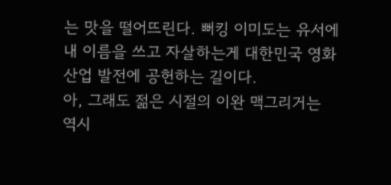는 맛을 떨어뜨린다. 뻐킹 이미도는 유서에 내 이름을 쓰고 자살하는게 대한민국 영화 산업 발전에 공헌하는 길이다.
아, 그래도 젊은 시절의 이완 맥그리거는 역시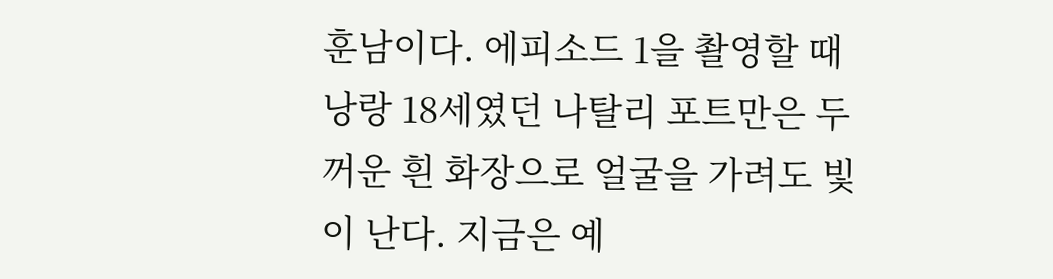훈남이다. 에피소드 1을 촬영할 때 낭랑 18세였던 나탈리 포트만은 두꺼운 흰 화장으로 얼굴을 가려도 빛이 난다. 지금은 예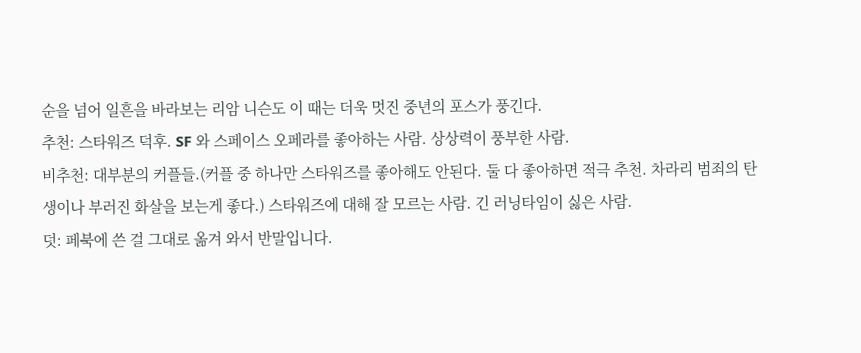순을 넘어 일흔을 바라보는 리암 니슨도 이 때는 더욱 멋진 중년의 포스가 풍긴다.
추천: 스타워즈 덕후. SF 와 스페이스 오페라를 좋아하는 사람. 상상력이 풍부한 사람.
비추천: 대부분의 커플들.(커플 중 하나만 스타워즈를 좋아해도 안된다. 둘 다 좋아하면 적극 추천. 차라리 범죄의 탄생이나 부러진 화살을 보는게 좋다.) 스타워즈에 대해 잘 모르는 사람. 긴 러닝타임이 싫은 사람.
덧: 페북에 쓴 걸 그대로 옮겨 와서 반말입니다.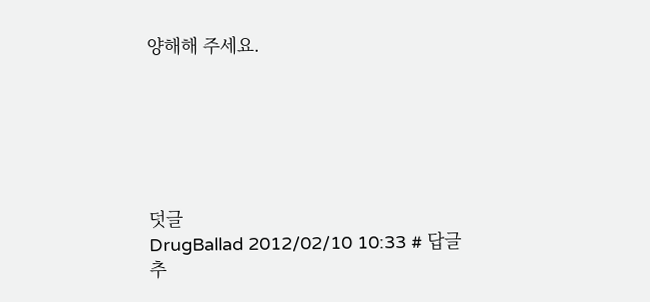양해해 주세요.






덧글
DrugBallad 2012/02/10 10:33 # 답글
추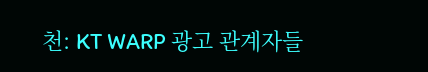천: KT WARP 광고 관계자들